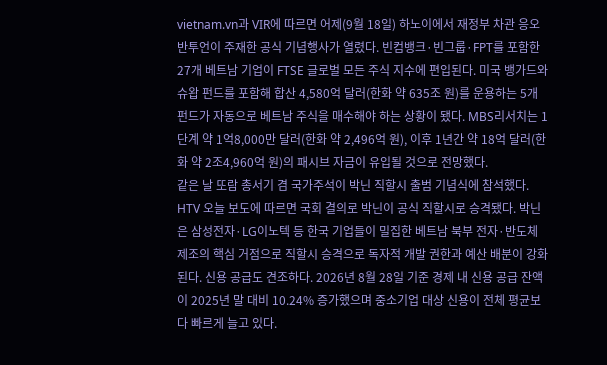vietnam.vn과 VIR에 따르면 어제(9월 18일) 하노이에서 재정부 차관 응오반투언이 주재한 공식 기념행사가 열렸다. 빈컴뱅크·빈그룹·FPT를 포함한 27개 베트남 기업이 FTSE 글로벌 모든 주식 지수에 편입된다. 미국 뱅가드와 슈왑 펀드를 포함해 합산 4,580억 달러(한화 약 635조 원)를 운용하는 5개 펀드가 자동으로 베트남 주식을 매수해야 하는 상황이 됐다. MBS리서치는 1단계 약 1억8,000만 달러(한화 약 2,496억 원), 이후 1년간 약 18억 달러(한화 약 2조4,960억 원)의 패시브 자금이 유입될 것으로 전망했다.
같은 날 또람 총서기 겸 국가주석이 박닌 직할시 출범 기념식에 참석했다. HTV 오늘 보도에 따르면 국회 결의로 박닌이 공식 직할시로 승격됐다. 박닌은 삼성전자·LG이노텍 등 한국 기업들이 밀집한 베트남 북부 전자·반도체 제조의 핵심 거점으로 직할시 승격으로 독자적 개발 권한과 예산 배분이 강화된다. 신용 공급도 견조하다. 2026년 8월 28일 기준 경제 내 신용 공급 잔액이 2025년 말 대비 10.24% 증가했으며 중소기업 대상 신용이 전체 평균보다 빠르게 늘고 있다.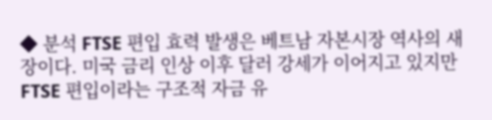◆ 분석 FTSE 편입 효력 발생은 베트남 자본시장 역사의 새 장이다. 미국 금리 인상 이후 달러 강세가 이어지고 있지만 FTSE 편입이라는 구조적 자금 유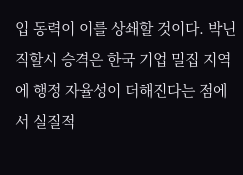입 동력이 이를 상쇄할 것이다. 박닌 직할시 승격은 한국 기업 밀집 지역에 행정 자율성이 더해진다는 점에서 실질적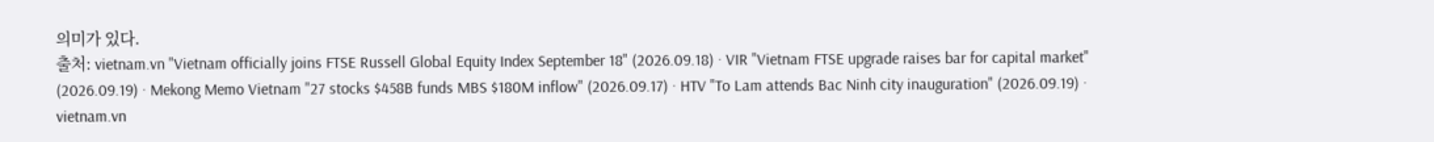의미가 있다.
출처: vietnam.vn "Vietnam officially joins FTSE Russell Global Equity Index September 18" (2026.09.18) · VIR "Vietnam FTSE upgrade raises bar for capital market" (2026.09.19) · Mekong Memo Vietnam "27 stocks $458B funds MBS $180M inflow" (2026.09.17) · HTV "To Lam attends Bac Ninh city inauguration" (2026.09.19) · vietnam.vn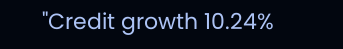"Credit growth 10.24%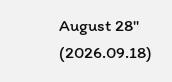August 28" (2026.09.18)